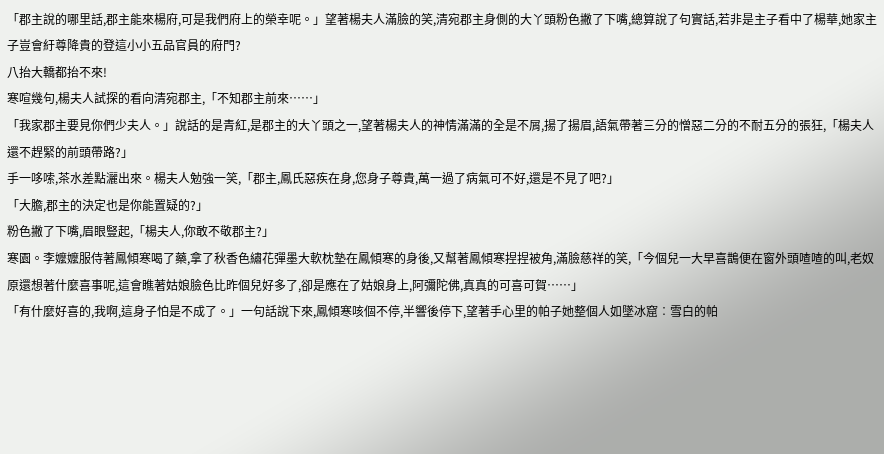「郡主說的哪里話,郡主能來楊府,可是我們府上的榮幸呢。」望著楊夫人滿臉的笑,清宛郡主身側的大丫頭粉色撇了下嘴,總算說了句實話,若非是主子看中了楊華,她家主子豈會紆尊降貴的登這小小五品官員的府門?
八抬大轎都抬不來!
寒喧幾句,楊夫人試探的看向清宛郡主,「不知郡主前來……」
「我家郡主要見你們少夫人。」說話的是青紅,是郡主的大丫頭之一,望著楊夫人的神情滿滿的全是不屑,揚了揚眉,語氣帶著三分的憎惡二分的不耐五分的張狂,「楊夫人還不趕緊的前頭帶路?」
手一哆嗦,茶水差點灑出來。楊夫人勉強一笑,「郡主,鳳氏惡疾在身,您身子尊貴,萬一過了病氣可不好,還是不見了吧?」
「大膽,郡主的決定也是你能置疑的?」
粉色撇了下嘴,眉眼豎起,「楊夫人,你敢不敬郡主?」
寒園。李嬤嬤服侍著鳳傾寒喝了藥,拿了秋香色繡花彈墨大軟枕墊在鳳傾寒的身後,又幫著鳳傾寒捏捏被角,滿臉慈祥的笑,「今個兒一大早喜鵲便在窗外頭喳喳的叫,老奴原還想著什麼喜事呢,這會瞧著姑娘臉色比昨個兒好多了,卻是應在了姑娘身上,阿彌陀佛,真真的可喜可賀……」
「有什麼好喜的,我啊,這身子怕是不成了。」一句話說下來,鳳傾寒咳個不停,半響後停下,望著手心里的帕子她整個人如墜冰窟︰雪白的帕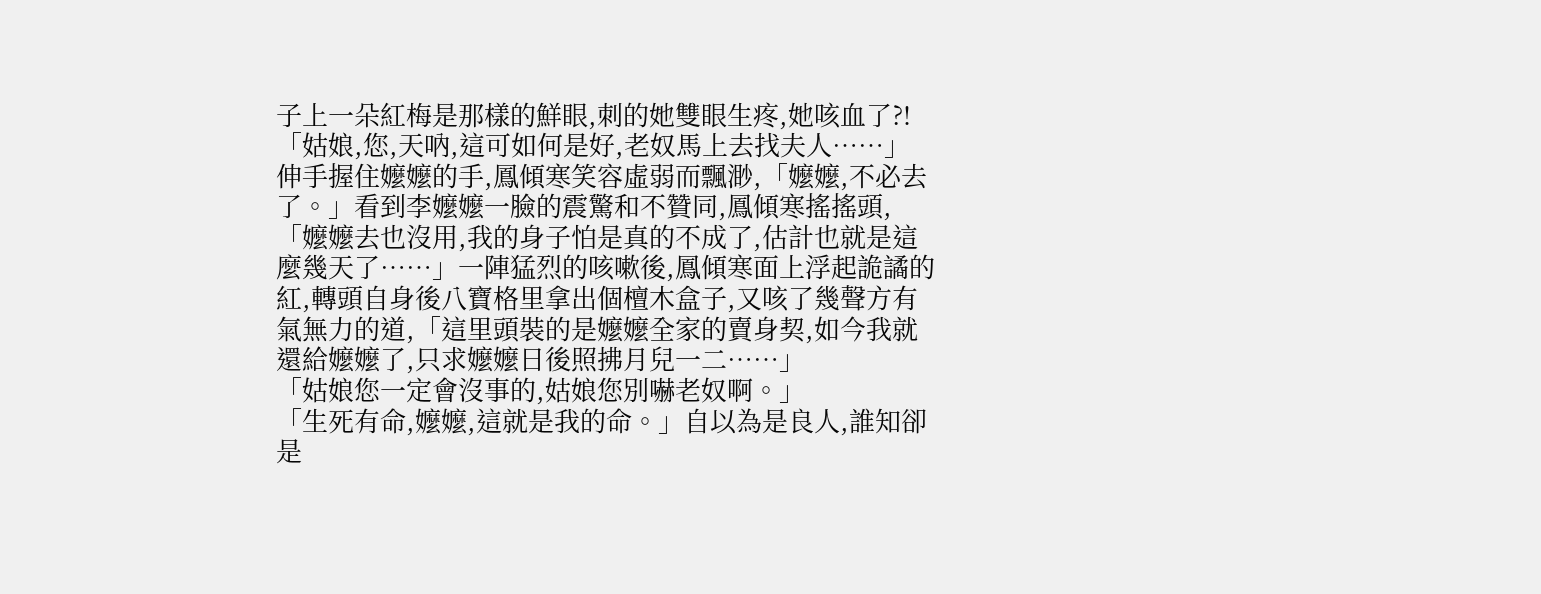子上一朵紅梅是那樣的鮮眼,刺的她雙眼生疼,她咳血了?!
「姑娘,您,天吶,這可如何是好,老奴馬上去找夫人……」
伸手握住嬤嬤的手,鳳傾寒笑容虛弱而飄渺,「嬤嬤,不必去了。」看到李嬤嬤一臉的震驚和不贊同,鳳傾寒搖搖頭,「嬤嬤去也沒用,我的身子怕是真的不成了,估計也就是這麼幾天了……」一陣猛烈的咳嗽後,鳳傾寒面上浮起詭譎的紅,轉頭自身後八寶格里拿出個檀木盒子,又咳了幾聲方有氣無力的道,「這里頭裝的是嬤嬤全家的賣身契,如今我就還給嬤嬤了,只求嬤嬤日後照拂月兒一二……」
「姑娘您一定會沒事的,姑娘您別嚇老奴啊。」
「生死有命,嬤嬤,這就是我的命。」自以為是良人,誰知卻是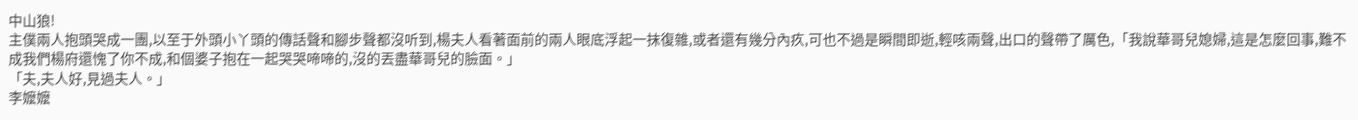中山狼!
主僕兩人抱頭哭成一團,以至于外頭小丫頭的傳話聲和腳步聲都沒听到,楊夫人看著面前的兩人眼底浮起一抹復雜,或者還有幾分內疚,可也不過是瞬間即逝,輕咳兩聲,出口的聲帶了厲色,「我說華哥兒媳婦,這是怎麼回事,難不成我們楊府還愧了你不成,和個婆子抱在一起哭哭啼啼的,沒的丟盡華哥兒的臉面。」
「夫,夫人好,見過夫人。」
李嬤嬤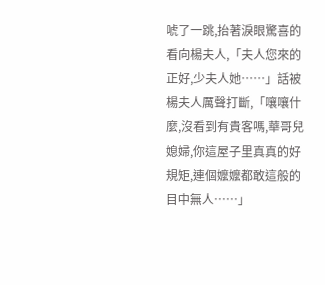唬了一跳,抬著淚眼驚喜的看向楊夫人,「夫人您來的正好,少夫人她……」話被楊夫人厲聲打斷,「嚷嚷什麼,沒看到有貴客嗎,華哥兒媳婦,你這屋子里真真的好規矩,連個嬤嬤都敢這般的目中無人……」